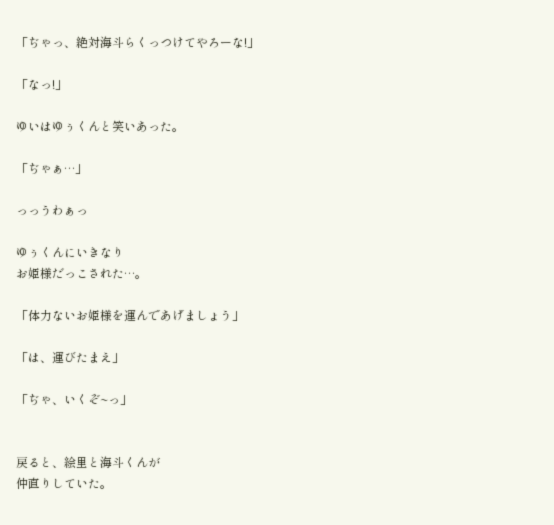「ぢゃっ、絶対海斗らくっつけてやろーな!」

「なっ!」

ゆいはゆぅくんと笑いあった。

「ぢゃぁ…」

っっうわぁっ

ゆぅくんにいきなり
お姫様だっこされた…。

「体力ないお姫様を運んであげましょう」

「は、運びたまえ」

「ぢゃ、いくぞ~っ」


戻ると、絵里と海斗くんが
仲直りしていた。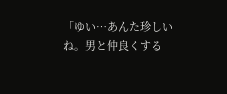「ゆい…あんた珍しいね。男と仲良くする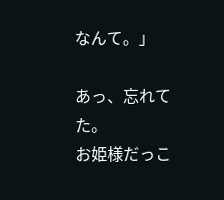なんて。」

あっ、忘れてた。
お姫様だっこ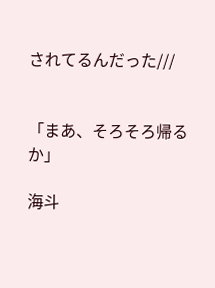されてるんだった///


「まあ、そろそろ帰るか」

海斗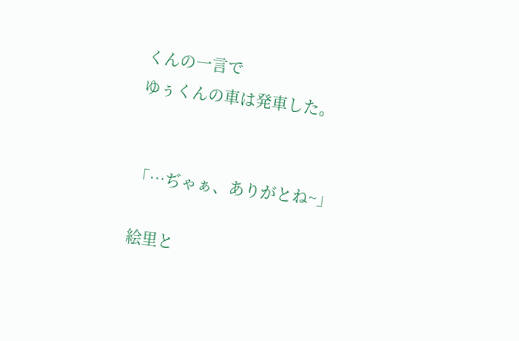くんの一言で
ゆぅくんの車は発車した。


「…ぢゃぁ、ありがとね~」

絵里と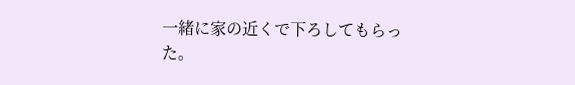一緒に家の近くで下ろしてもらった。